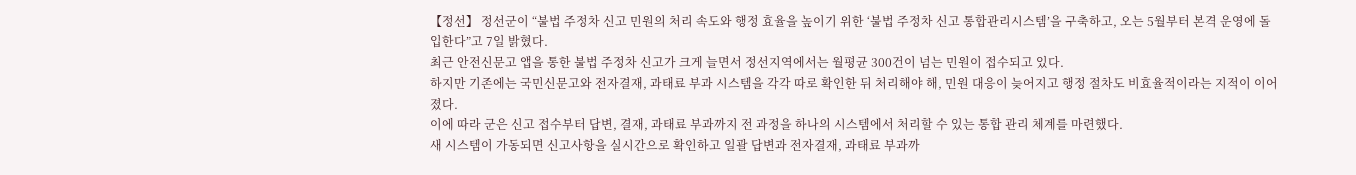【정선】 정선군이 “불법 주정차 신고 민원의 처리 속도와 행정 효율을 높이기 위한 ‘불법 주정차 신고 통합관리시스템’을 구축하고, 오는 5월부터 본격 운영에 돌입한다”고 7일 밝혔다.
최근 안전신문고 앱을 통한 불법 주정차 신고가 크게 늘면서 정선지역에서는 월평균 300건이 넘는 민원이 접수되고 있다.
하지만 기존에는 국민신문고와 전자결재, 과태료 부과 시스템을 각각 따로 확인한 뒤 처리해야 해, 민원 대응이 늦어지고 행정 절차도 비효율적이라는 지적이 이어졌다.
이에 따라 군은 신고 접수부터 답변, 결재, 과태료 부과까지 전 과정을 하나의 시스템에서 처리할 수 있는 통합 관리 체계를 마련했다.
새 시스템이 가동되면 신고사항을 실시간으로 확인하고 일괄 답변과 전자결재, 과태료 부과까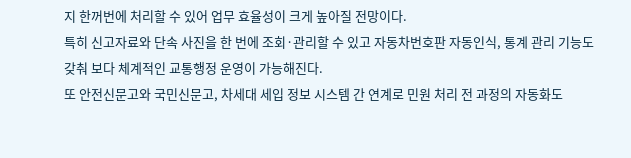지 한꺼번에 처리할 수 있어 업무 효율성이 크게 높아질 전망이다.
특히 신고자료와 단속 사진을 한 번에 조회·관리할 수 있고 자동차번호판 자동인식, 통계 관리 기능도 갖춰 보다 체계적인 교통행정 운영이 가능해진다.
또 안전신문고와 국민신문고, 차세대 세입 정보 시스템 간 연계로 민원 처리 전 과정의 자동화도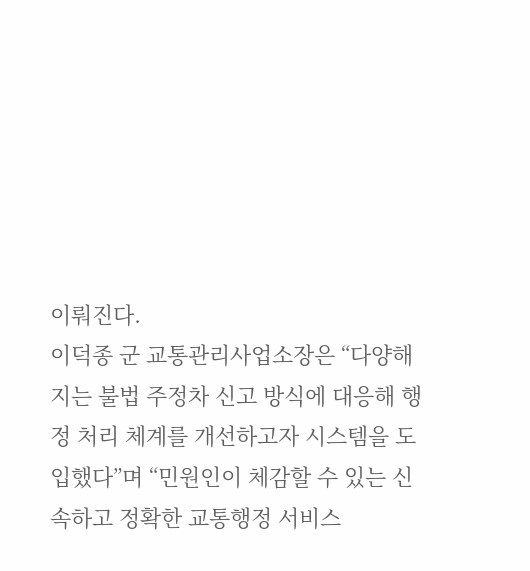이뤄진다.
이덕종 군 교통관리사업소장은 “다양해지는 불법 주정차 신고 방식에 대응해 행정 처리 체계를 개선하고자 시스템을 도입했다”며 “민원인이 체감할 수 있는 신속하고 정확한 교통행정 서비스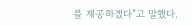를 제공하겠다”고 말했다.